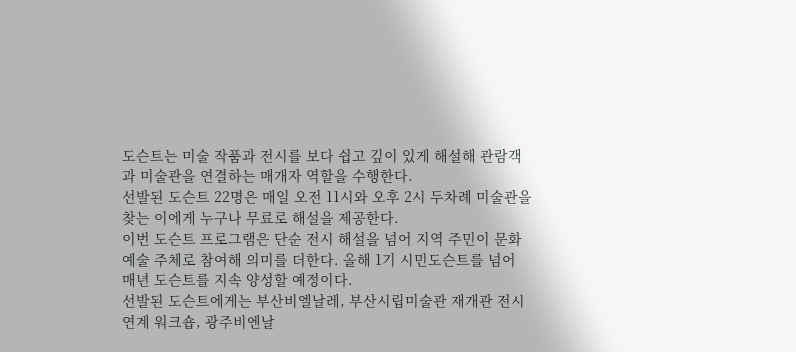도슨트는 미술 작품과 전시를 보다 쉽고 깊이 있게 해설해 관람객과 미술관을 연결하는 매개자 역할을 수행한다.
선발된 도슨트 22명은 매일 오전 11시와 오후 2시 두차례 미술관을 찾는 이에게 누구나 무료로 해설을 제공한다.
이번 도슨트 프로그램은 단순 전시 해설을 넘어 지역 주민이 문화 예술 주체로 참여해 의미를 더한다. 올해 1기 시민도슨트를 넘어 매년 도슨트를 지속 양성할 예정이다.
선발된 도슨트에게는 부산비엘날레, 부산시립미술관 재개관 전시 연계 워크숍, 광주비엔날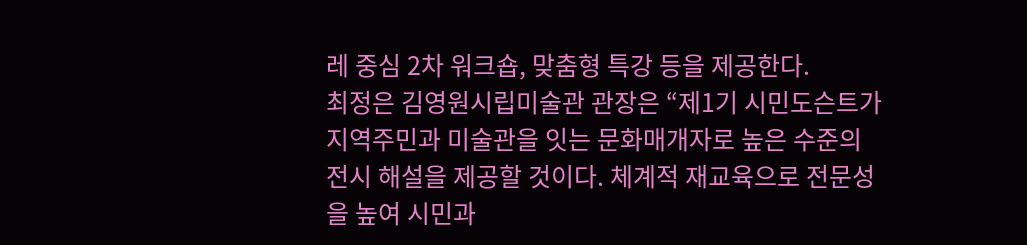레 중심 2차 워크숍, 맞춤형 특강 등을 제공한다.
최정은 김영원시립미술관 관장은 “제1기 시민도슨트가 지역주민과 미술관을 잇는 문화매개자로 높은 수준의 전시 해설을 제공할 것이다. 체계적 재교육으로 전문성을 높여 시민과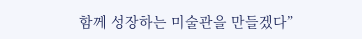함께 성장하는 미술관을 만들겠다”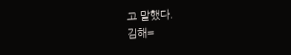고 말했다.
김해=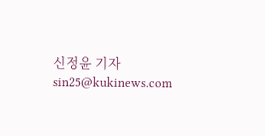신정윤 기자 sin25@kukinews.com